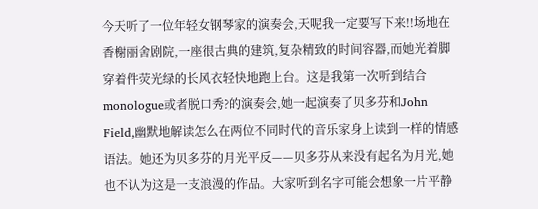今天听了一位年轻女钢琴家的演奏会,天呢我一定要写下来!!场地在香榭丽舍剧院,一座很古典的建筑,复杂精致的时间容器,而她光着脚穿着件荧光绿的长风衣轻快地跑上台。这是我第一次听到结合monologue或者脱口秀?的演奏会,她一起演奏了贝多芬和John Field,幽默地解读怎么在两位不同时代的音乐家身上读到一样的情感语法。她还为贝多芬的月光平反——贝多芬从来没有起名为月光,她也不认为这是一支浪漫的作品。大家听到名字可能会想象一片平静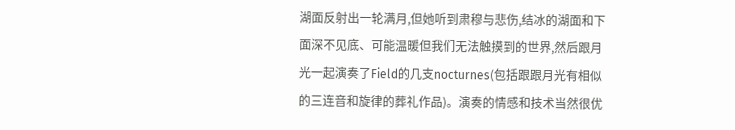湖面反射出一轮满月,但她听到肃穆与悲伤,结冰的湖面和下面深不见底、可能温暖但我们无法触摸到的世界,然后跟月光一起演奏了Field的几支nocturnes(包括跟跟月光有相似的三连音和旋律的葬礼作品)。演奏的情感和技术当然很优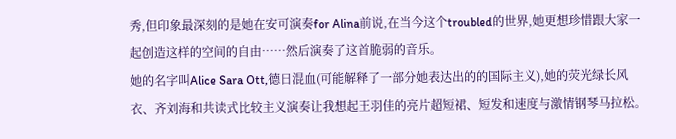秀,但印象最深刻的是她在安可演奏for Alina前说,在当今这个troubled的世界,她更想珍惜跟大家一起创造这样的空间的自由……然后演奏了这首脆弱的音乐。
她的名字叫Alice Sara Ott,德日混血(可能解释了一部分她表达出的的国际主义),她的荧光绿长风衣、齐刘海和共读式比较主义演奏让我想起王羽佳的亮片超短裙、短发和速度与激情钢琴马拉松。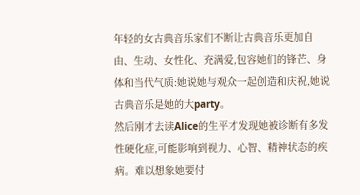年轻的女古典音乐家们不断让古典音乐更加自由、生动、女性化、充满爱,包容她们的锋芒、身体和当代气质:她说她与观众一起创造和庆祝,她说古典音乐是她的大party。
然后刚才去读Alice的生平才发现她被诊断有多发性硬化症,可能影响到视力、心智、精神状态的疾病。难以想象她要付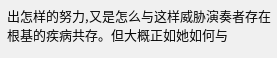出怎样的努力,又是怎么与这样威胁演奏者存在根基的疾病共存。但大概正如她如何与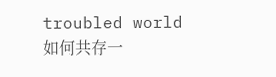troubled world如何共存一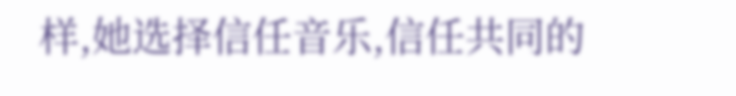样,她选择信任音乐,信任共同的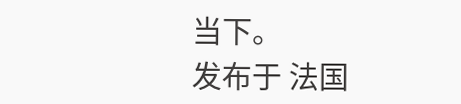当下。
发布于 法国